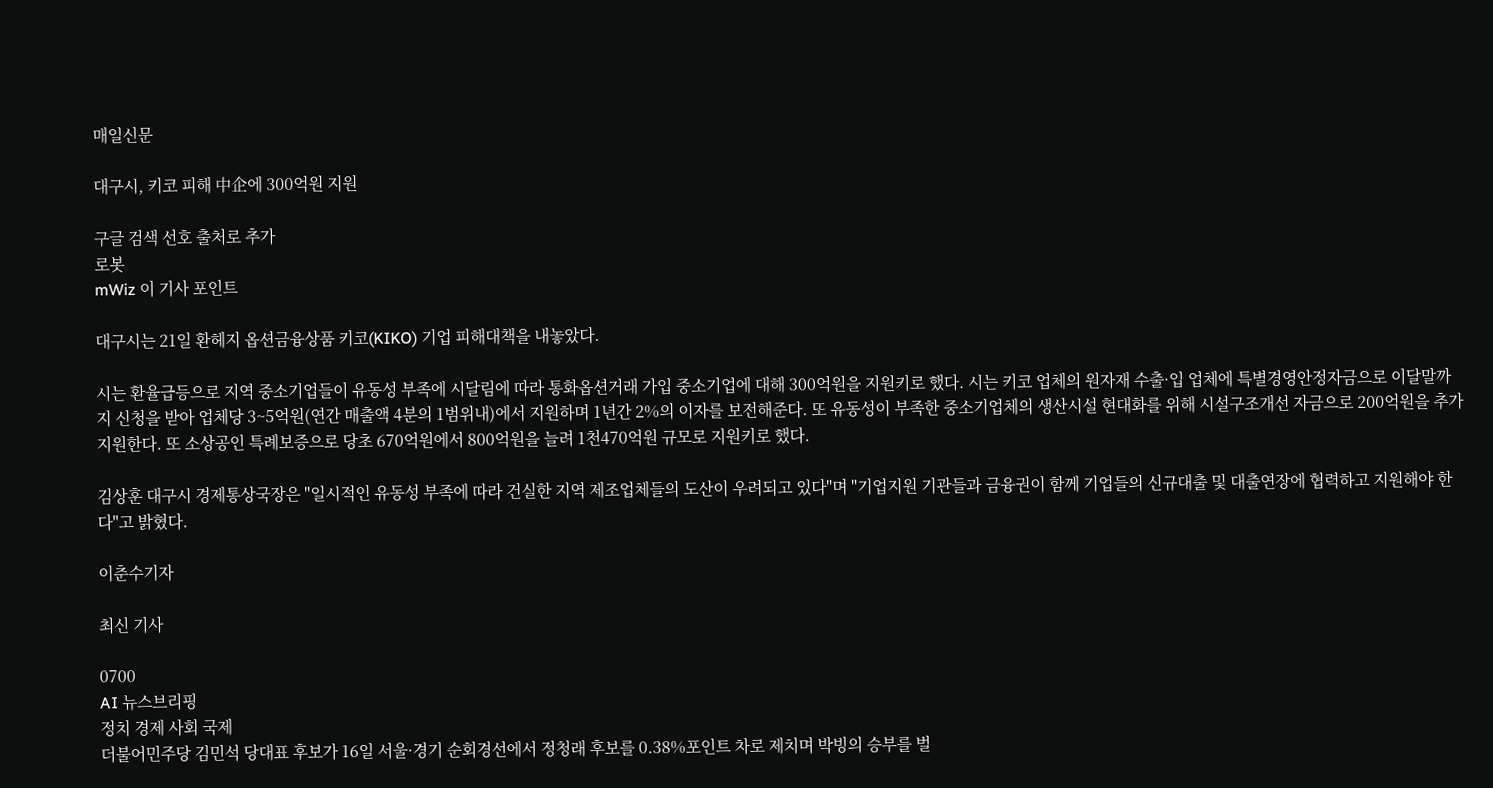매일신문

대구시, 키코 피해 中企에 300억원 지원

구글 검색 선호 출처로 추가
로봇
mWiz 이 기사 포인트

대구시는 21일 환헤지 옵션금융상품 키코(KIKO) 기업 피해대책을 내놓았다.

시는 환율급등으로 지역 중소기업들이 유동성 부족에 시달림에 따라 통화옵션거래 가입 중소기업에 대해 300억원을 지원키로 했다. 시는 키코 업체의 원자재 수출·입 업체에 특별경영안정자금으로 이달말까지 신청을 받아 업체당 3~5억원(연간 매출액 4분의 1범위내)에서 지원하며 1년간 2%의 이자를 보전해준다. 또 유동성이 부족한 중소기업체의 생산시설 현대화를 위해 시설구조개선 자금으로 200억원을 추가 지원한다. 또 소상공인 특례보증으로 당초 670억원에서 800억원을 늘려 1천470억원 규모로 지원키로 했다.

김상훈 대구시 경제통상국장은 "일시적인 유동성 부족에 따라 건실한 지역 제조업체들의 도산이 우려되고 있다"며 "기업지원 기관들과 금융권이 함께 기업들의 신규대출 및 대출연장에 협력하고 지원해야 한다"고 밝혔다.

이춘수기자

최신 기사

0700
AI 뉴스브리핑
정치 경제 사회 국제
더불어민주당 김민석 당대표 후보가 16일 서울·경기 순회경선에서 정청래 후보를 0.38%포인트 차로 제치며 박빙의 승부를 벌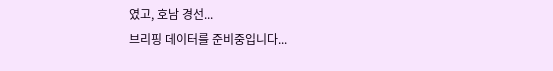였고, 호남 경선...
브리핑 데이터를 준비중입니다...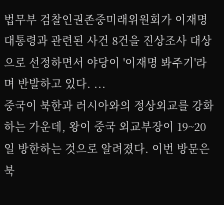법무부 검찰인권존중미래위원회가 이재명 대통령과 관련된 사건 8건을 진상조사 대상으로 선정하면서 야당이 '이재명 봐주기'라며 반발하고 있다. ...
중국이 북한과 러시아와의 정상외교를 강화하는 가운데, 왕이 중국 외교부장이 19~20일 방한하는 것으로 알려졌다. 이번 방문은 북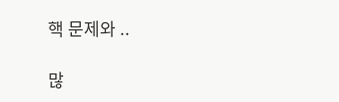핵 문제와 ..

많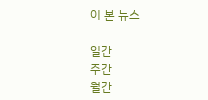이 본 뉴스

일간
주간
월간